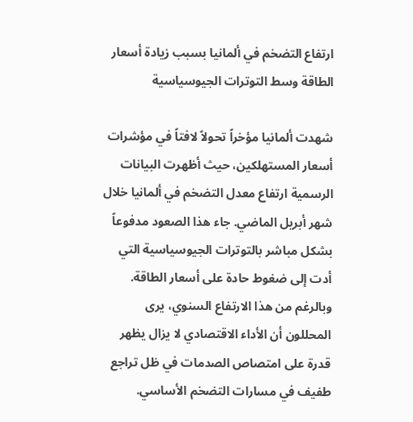ارتفاع التضخم في ألمانيا بسبب زيادة أسعار الطاقة وسط التوترات الجيوسياسية

شهدت ألمانيا مؤخراً تحولاً لافتاً في مؤشرات أسعار المستهلكين، حيث أظهرت البيانات الرسمية ارتفاع معدل التضخم في ألمانيا خلال شهر أبريل الماضي. جاء هذا الصعود مدفوعاً بشكل مباشر بالتوترات الجيوسياسية التي أدت إلى ضغوط حادة على أسعار الطاقة. وبالرغم من هذا الارتفاع السنوي، يرى المحللون أن الأداء الاقتصادي لا يزال يظهر قدرة على امتصاص الصدمات في ظل تراجع طفيف في مسارات التضخم الأساسي.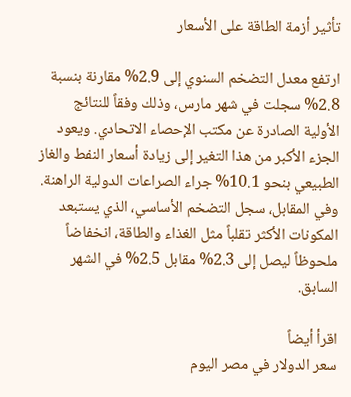تأثير أزمة الطاقة على الأسعار

ارتفع معدل التضخم السنوي إلى 2.9% مقارنة بنسبة 2.8% سجلت في شهر مارس، وذلك وفقاً للنتائج الأولية الصادرة عن مكتب الإحصاء الاتحادي. ويعود الجزء الأكبر من هذا التغير إلى زيادة أسعار النفط والغاز الطبيعي بنحو 10.1% جراء الصراعات الدولية الراهنة. وفي المقابل، سجل التضخم الأساسي، الذي يستبعد المكونات الأكثر تقلباً مثل الغذاء والطاقة، انخفاضاً ملحوظاً ليصل إلى 2.3% مقابل 2.5% في الشهر السابق.

اقرأ أيضاً
سعر الدولار في مصر اليوم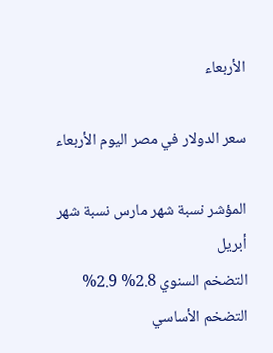الأربعاء

سعر الدولار في مصر اليوم الأربعاء

المؤشر نسبة شهر مارس نسبة شهر أبريل
التضخم السنوي 2.8% 2.9%
التضخم الأساسي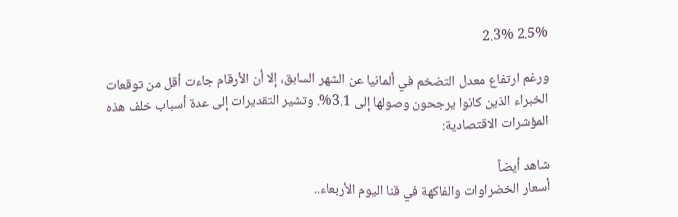2.5% 2.3%

ورغم ارتفاع معدل التضخم في ألمانيا عن الشهر السابق، إلا أن الأرقام جاءت أقل من توقعات الخبراء الذين كانوا يرجحون وصولها إلى 3.1%. وتشير التقديرات إلى عدة أسباب خلف هذه المؤشرات الاقتصادية:

شاهد أيضاً
أسعار الخضراوات والفاكهة في قنا اليوم الأربعاء..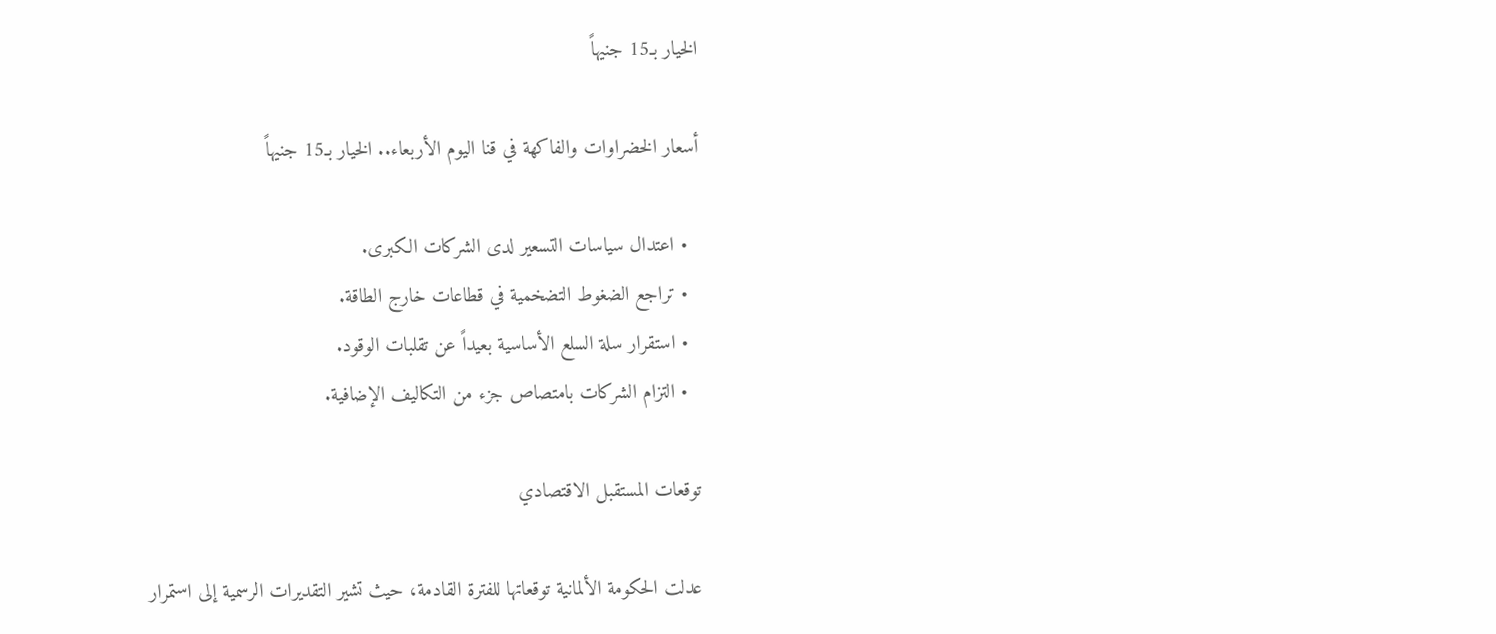الخيار بـ15 جنيهاً

أسعار الخضراوات والفاكهة في قنا اليوم الأربعاء.. الخيار بـ15 جنيهاً

  • اعتدال سياسات التسعير لدى الشركات الكبرى.
  • تراجع الضغوط التضخمية في قطاعات خارج الطاقة.
  • استقرار سلة السلع الأساسية بعيداً عن تقلبات الوقود.
  • التزام الشركات بامتصاص جزء من التكاليف الإضافية.

توقعات المستقبل الاقتصادي

عدلت الحكومة الألمانية توقعاتها للفترة القادمة، حيث تشير التقديرات الرسمية إلى استمرار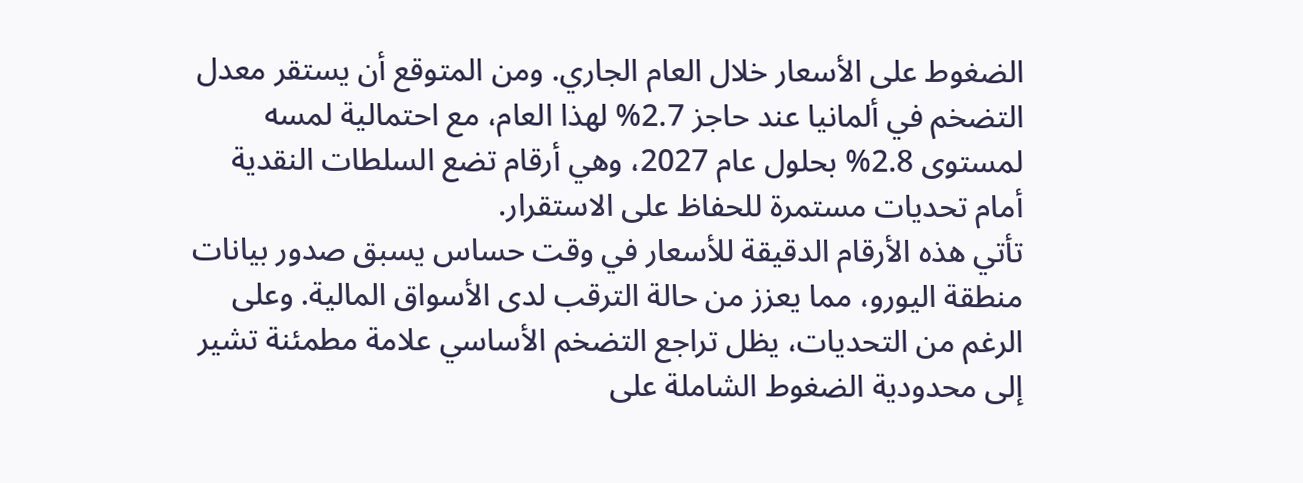الضغوط على الأسعار خلال العام الجاري. ومن المتوقع أن يستقر معدل التضخم في ألمانيا عند حاجز 2.7% لهذا العام، مع احتمالية لمسه لمستوى 2.8% بحلول عام 2027، وهي أرقام تضع السلطات النقدية أمام تحديات مستمرة للحفاظ على الاستقرار.
تأتي هذه الأرقام الدقيقة للأسعار في وقت حساس يسبق صدور بيانات منطقة اليورو، مما يعزز من حالة الترقب لدى الأسواق المالية. وعلى الرغم من التحديات، يظل تراجع التضخم الأساسي علامة مطمئنة تشير إلى محدودية الضغوط الشاملة على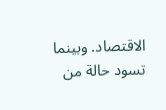الاقتصاد. وبينما تسود حالة من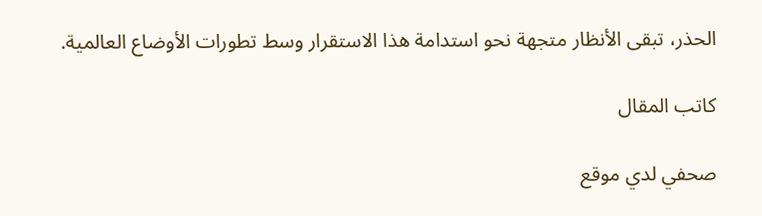الحذر، تبقى الأنظار متجهة نحو استدامة هذا الاستقرار وسط تطورات الأوضاع العالمية.

كاتب المقال

صحفي لدي موقع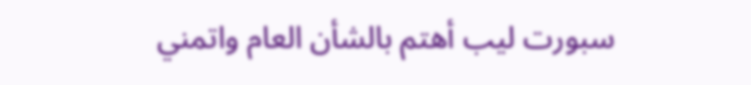سبورت ليب أهتم بالشأن العام واتمني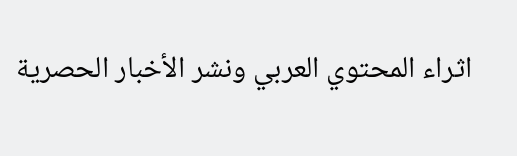اثراء المحتوي العربي ونشر الأخبار الحصرية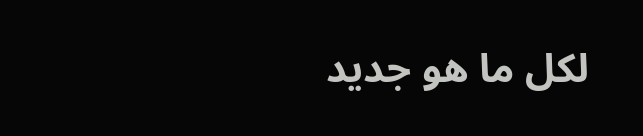لكل ما هو جديد